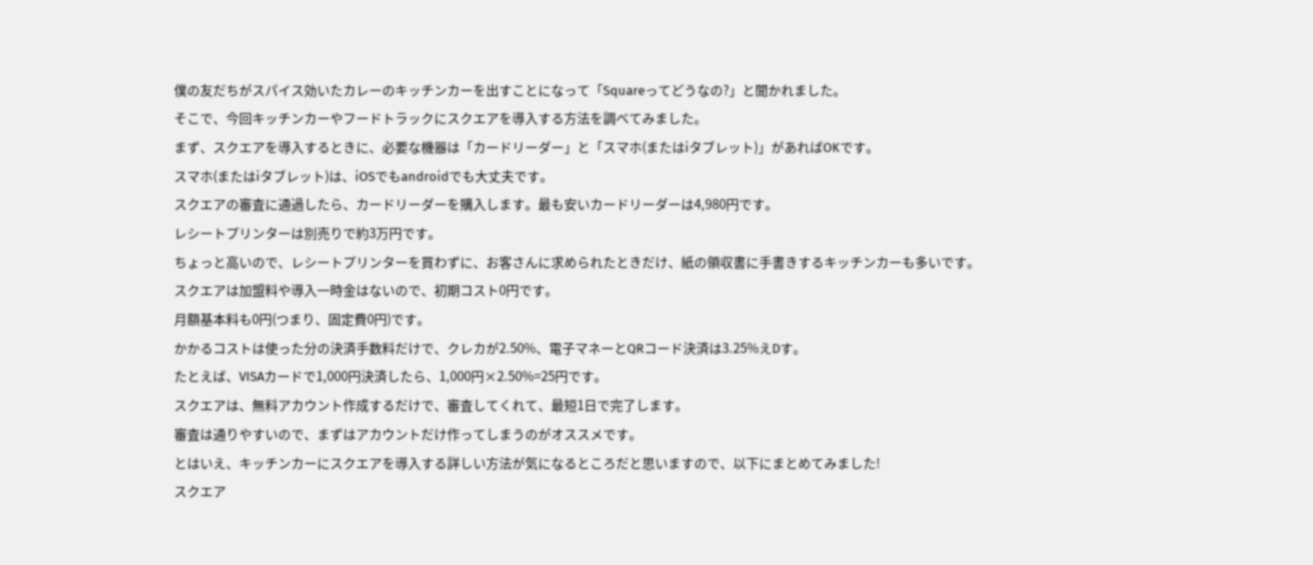僕の友だちがスパイス効いたカレーのキッチンカーを出すことになって「Squareってどうなの?」と聞かれました。
そこで、今回キッチンカーやフードトラックにスクエアを導入する方法を調べてみました。
まず、スクエアを導入するときに、必要な機器は「カードリーダー」と「スマホ(またはiタブレット)」があればOKです。
スマホ(またはiタブレット)は、iOSでもandroidでも大丈夫です。
スクエアの審査に通過したら、カードリーダーを購入します。最も安いカードリーダーは4,980円です。
レシートプリンターは別売りで約3万円です。
ちょっと高いので、レシートプリンターを買わずに、お客さんに求められたときだけ、紙の領収書に手書きするキッチンカーも多いです。
スクエアは加盟料や導入一時金はないので、初期コスト0円です。
月額基本料も0円(つまり、固定費0円)です。
かかるコストは使った分の決済手数料だけで、クレカが2.50%、電子マネーとQRコード決済は3.25%えDす。
たとえば、VISAカードで1,000円決済したら、1,000円×2.50%=25円です。
スクエアは、無料アカウント作成するだけで、審査してくれて、最短1日で完了します。
審査は通りやすいので、まずはアカウントだけ作ってしまうのがオススメです。
とはいえ、キッチンカーにスクエアを導入する詳しい方法が気になるところだと思いますので、以下にまとめてみました!
スクエア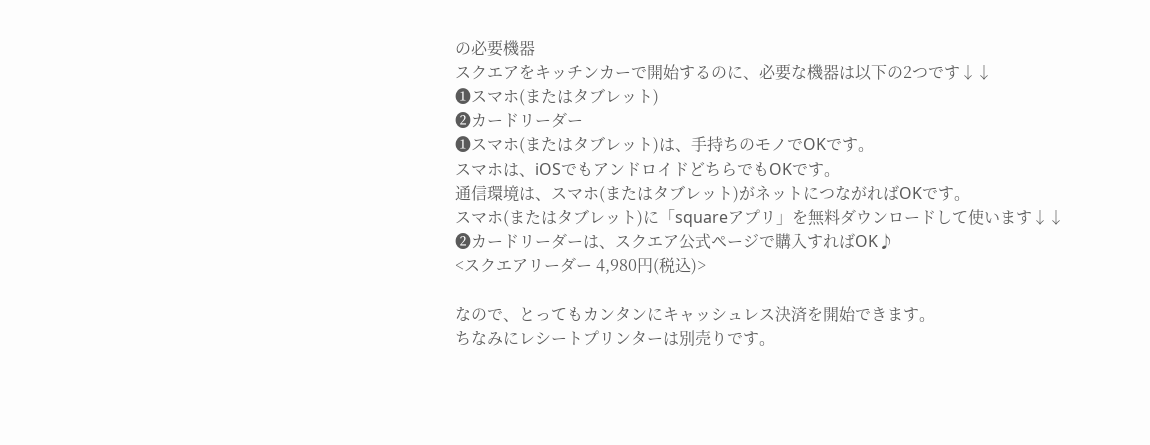の必要機器
スクエアをキッチンカーで開始するのに、必要な機器は以下の2つです↓↓
❶スマホ(またはタブレット)
❷カードリーダー
❶スマホ(またはタブレット)は、手持ちのモノでOKです。
スマホは、iOSでもアンドロイドどちらでもOKです。
通信環境は、スマホ(またはタブレット)がネットにつながればOKです。
スマホ(またはタブレット)に「squareアプリ」を無料ダウンロードして使います↓↓
❷カードリーダーは、スクエア公式ページで購入すればOK♪
<スクエアリーダー 4,980円(税込)>

なので、とってもカンタンにキャッシュレス決済を開始できます。
ちなみにレシートプリンターは別売りです。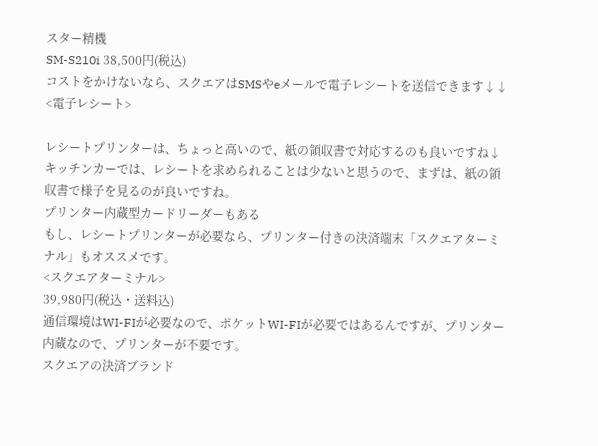スター精機
SM-S210i 38,500円(税込)
コストをかけないなら、スクエアはSMSやeメールで電子レシートを送信できます↓↓
<電子レシート>

レシートプリンターは、ちょっと高いので、紙の領収書で対応するのも良いですね↓
キッチンカーでは、レシートを求められることは少ないと思うので、まずは、紙の領収書で様子を見るのが良いですね。
プリンター内蔵型カードリーダーもある
もし、レシートプリンターが必要なら、プリンター付きの決済端末「スクエアターミナル」もオススメです。
<スクエアターミナル>
39,980円(税込・送料込)
通信環境はWI-FIが必要なので、ポケットWI-FIが必要ではあるんですが、プリンター内蔵なので、プリンターが不要です。
スクエアの決済ブランド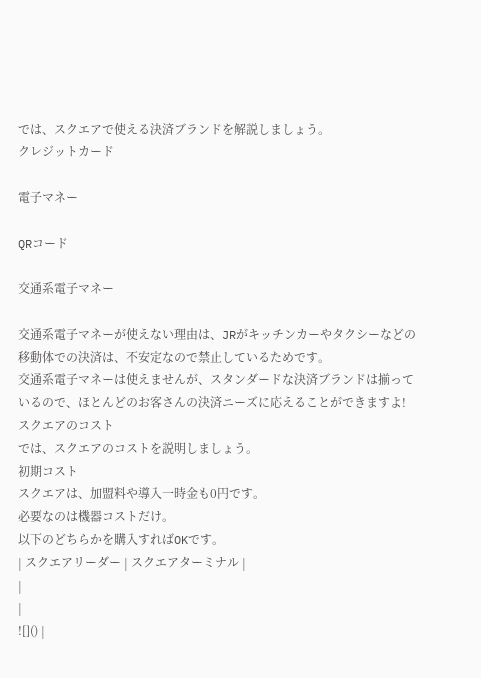では、スクエアで使える決済ブランドを解説しましょう。
クレジットカード

電子マネー

QRコード

交通系電子マネー

交通系電子マネーが使えない理由は、JRがキッチンカーやタクシーなどの移動体での決済は、不安定なので禁止しているためです。
交通系電子マネーは使えませんが、スタンダードな決済ブランドは揃っているので、ほとんどのお客さんの決済ニーズに応えることができますよ!
スクエアのコスト
では、スクエアのコストを説明しましょう。
初期コスト
スクエアは、加盟料や導入一時金も0円です。
必要なのは機器コストだけ。
以下のどちらかを購入すればOKです。
| スクエアリーダー | スクエアターミナル |
|
|
![]() |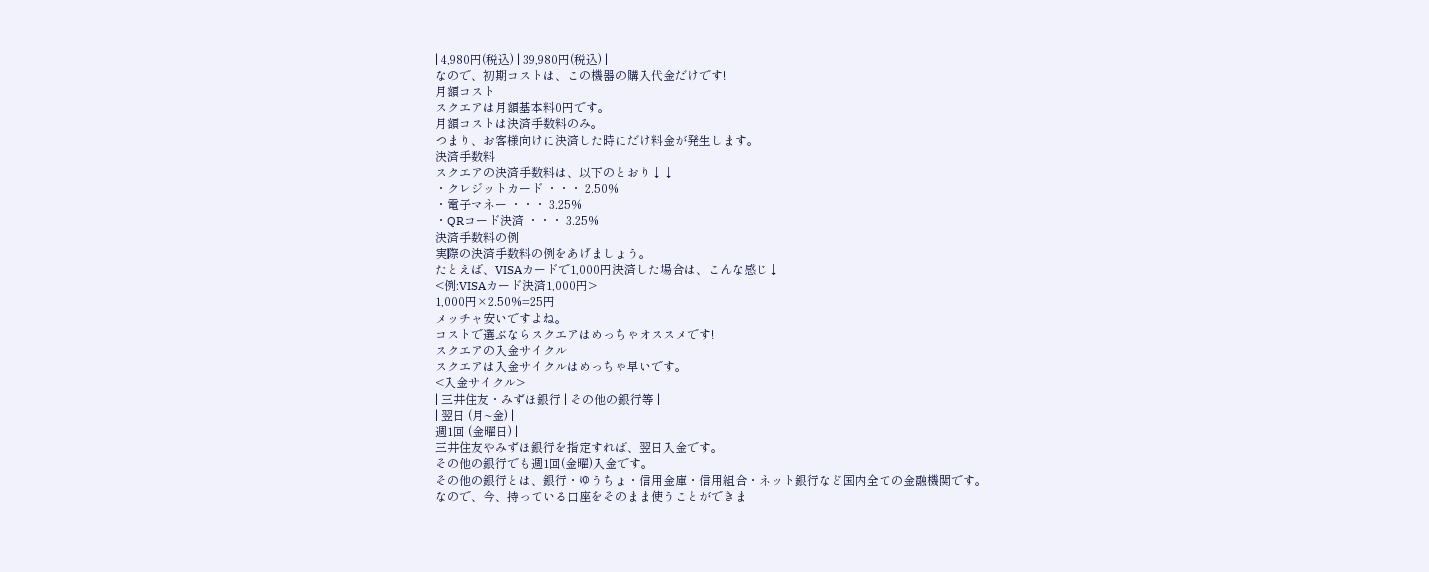| 4,980円(税込) | 39,980円(税込) |
なので、初期コストは、この機器の購入代金だけです!
月額コスト
スクエアは月額基本料0円です。
月額コストは決済手数料のみ。
つまり、お客様向けに決済した時にだけ料金が発生します。
決済手数料
スクエアの決済手数料は、以下のとおり↓↓
・クレジットカード ・・・ 2.50%
・電子マネー ・・・ 3.25%
・QRコード決済 ・・・ 3.25%
決済手数料の例
実際の決済手数料の例をあげましょう。
たとえば、VISAカードで1,000円決済した場合は、こんな感じ↓
<例:VISAカード決済1,000円>
1,000円×2.50%=25円
メッチャ安いですよね。
コストで選ぶならスクエアはめっちゃオススメです!
スクエアの入金サイクル
スクエアは入金サイクルはめっちゃ早いです。
<入金サイクル>
| 三井住友・みずほ銀行 | その他の銀行等 |
| 翌日 (月~金) |
週1回 (金曜日) |
三井住友やみずほ銀行を指定すれば、翌日入金です。
その他の銀行でも週1回(金曜)入金です。
その他の銀行とは、銀行・ゆうちょ・信用金庫・信用組合・ネット銀行など国内全ての金融機関です。
なので、今、持っている口座をそのまま使うことができま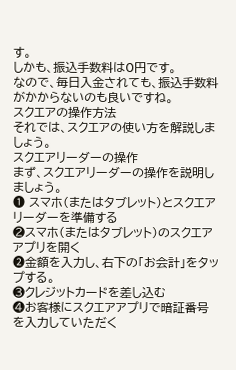す。
しかも、振込手数料は0円です。
なので、毎日入金されても、振込手数料がかからないのも良いですね。
スクエアの操作方法
それでは、スクエアの使い方を解説しましょう。
スクエアリーダーの操作
まず、スクエアリーダーの操作を説明しましょう。
➊ スマホ(またはタブレット)とスクエアリーダーを準備する
❷スマホ(またはタブレット)のスクエアアプリを開く
➋金額を入力し、右下の「お会計」をタップする。
❸クレジットカードを差し込む
❹お客様にスクエアアプリで暗証番号を入力していただく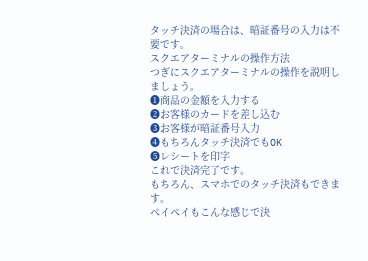タッチ決済の場合は、暗証番号の入力は不要です。
スクエアターミナルの操作方法
つぎにスクエアターミナルの操作を説明しましょう。
❶商品の金額を入力する
❷お客様のカードを差し込む
➌お客様が暗証番号入力
❹もちろんタッチ決済でもOK
❺レシートを印字
これで決済完了です。
もちろん、スマホでのタッチ決済もできます。
ペイペイもこんな感じで決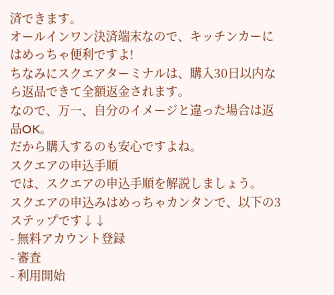済できます。
オールインワン決済端末なので、キッチンカーにはめっちゃ便利ですよ!
ちなみにスクエアターミナルは、購入30日以内なら返品できて全額返金されます。
なので、万一、自分のイメージと違った場合は返品OK。
だから購入するのも安心ですよね。
スクエアの申込手順
では、スクエアの申込手順を解説しましょう。
スクエアの申込みはめっちゃカンタンで、以下の3ステップです↓↓
- 無料アカウント登録
- 審査
- 利用開始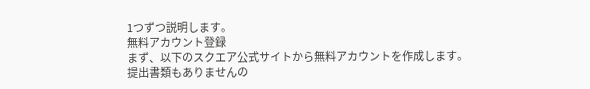1つずつ説明します。
無料アカウント登録
まず、以下のスクエア公式サイトから無料アカウントを作成します。
提出書類もありませんの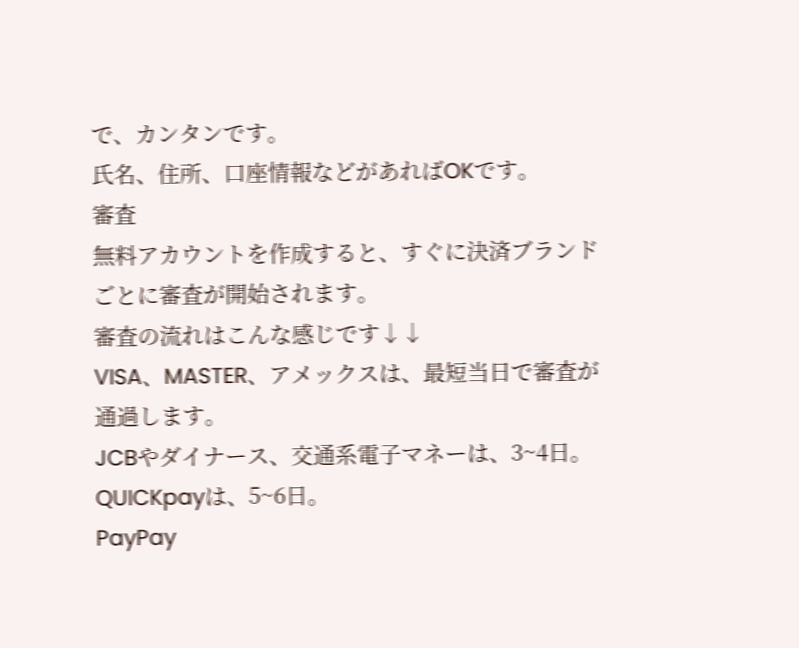で、カンタンです。
氏名、住所、口座情報などがあればOKです。
審査
無料アカウントを作成すると、すぐに決済ブランドごとに審査が開始されます。
審査の流れはこんな感じです↓↓
VISA、MASTER、アメックスは、最短当日で審査が通過します。
JCBやダイナース、交通系電子マネーは、3~4日。
QUICKpayは、5~6日。
PayPay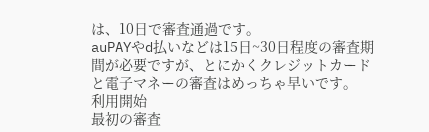は、10日で審査通過です。
auPAYやd払いなどは15日~30日程度の審査期間が必要ですが、とにかくクレジットカードと電子マネーの審査はめっちゃ早いです。
利用開始
最初の審査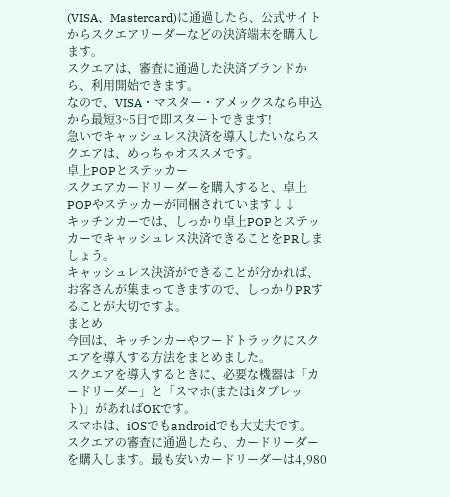(VISA、Mastercard)に通過したら、公式サイトからスクエアリーダーなどの決済端末を購入します。
スクエアは、審査に通過した決済ブランドから、利用開始できます。
なので、VISA・マスター・アメックスなら申込から最短3~5日で即スタートできます!
急いでキャッシュレス決済を導入したいならスクエアは、めっちゃオススメです。
卓上POPとステッカー
スクエアカードリーダーを購入すると、卓上POPやステッカーが同梱されています↓↓
キッチンカーでは、しっかり卓上POPとステッカーでキャッシュレス決済できることをPRしましょう。
キャッシュレス決済ができることが分かれば、お客さんが集まってきますので、しっかりPRすることが大切ですよ。
まとめ
今回は、キッチンカーやフードトラックにスクエアを導入する方法をまとめました。
スクエアを導入するときに、必要な機器は「カードリーダー」と「スマホ(またはiタブレット)」があればOKです。
スマホは、iOSでもandroidでも大丈夫です。
スクエアの審査に通過したら、カードリーダーを購入します。最も安いカードリーダーは4,980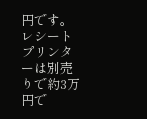円です。
レシートプリンターは別売りで約3万円で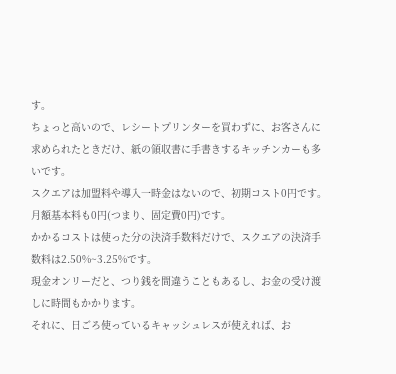す。
ちょっと高いので、レシートプリンターを買わずに、お客さんに求められたときだけ、紙の領収書に手書きするキッチンカーも多いです。
スクエアは加盟料や導入一時金はないので、初期コスト0円です。
月額基本料も0円(つまり、固定費0円)です。
かかるコストは使った分の決済手数料だけで、スクエアの決済手数料は2.50%~3.25%です。
現金オンリーだと、つり銭を間違うこともあるし、お金の受け渡しに時間もかかります。
それに、日ごろ使っているキャッシュレスが使えれば、お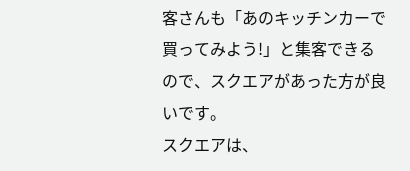客さんも「あのキッチンカーで買ってみよう!」と集客できるので、スクエアがあった方が良いです。
スクエアは、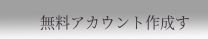無料アカウント作成す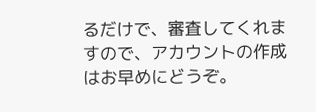るだけで、審査してくれますので、アカウントの作成はお早めにどうぞ。